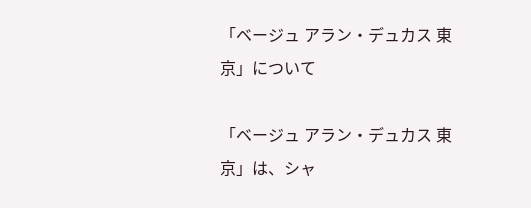「ベージュ アラン・デュカス 東京」について

「ベージュ アラン・デュカス 東京」は、シャ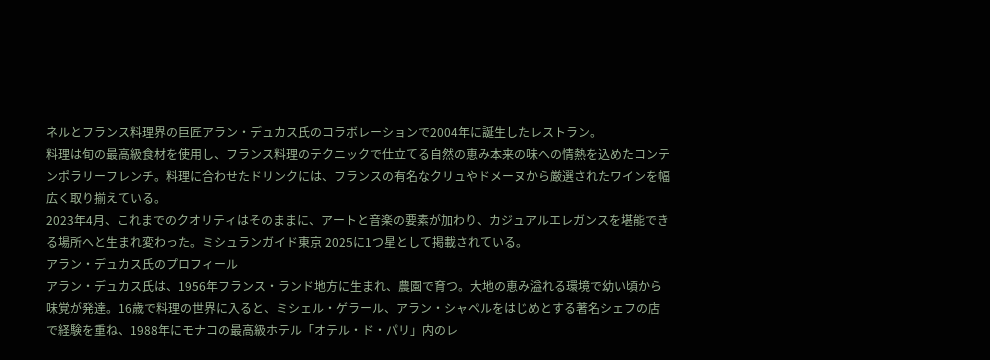ネルとフランス料理界の巨匠アラン・デュカス氏のコラボレーションで2004年に誕生したレストラン。
料理は旬の最高級食材を使用し、フランス料理のテクニックで仕立てる自然の恵み本来の味への情熱を込めたコンテンポラリーフレンチ。料理に合わせたドリンクには、フランスの有名なクリュやドメーヌから厳選されたワインを幅広く取り揃えている。
2023年4月、これまでのクオリティはそのままに、アートと音楽の要素が加わり、カジュアルエレガンスを堪能できる場所へと生まれ変わった。ミシュランガイド東京 2025に1つ星として掲載されている。
アラン・デュカス氏のプロフィール
アラン・デュカス氏は、1956年フランス・ランド地方に生まれ、農園で育つ。大地の恵み溢れる環境で幼い頃から味覚が発達。16歳で料理の世界に入ると、ミシェル・ゲラール、アラン・シャペルをはじめとする著名シェフの店で経験を重ね、1988年にモナコの最高級ホテル「オテル・ド・パリ」内のレ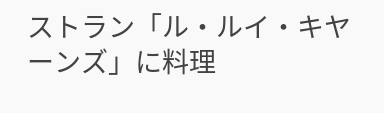ストラン「ル・ルイ・キヤーンズ」に料理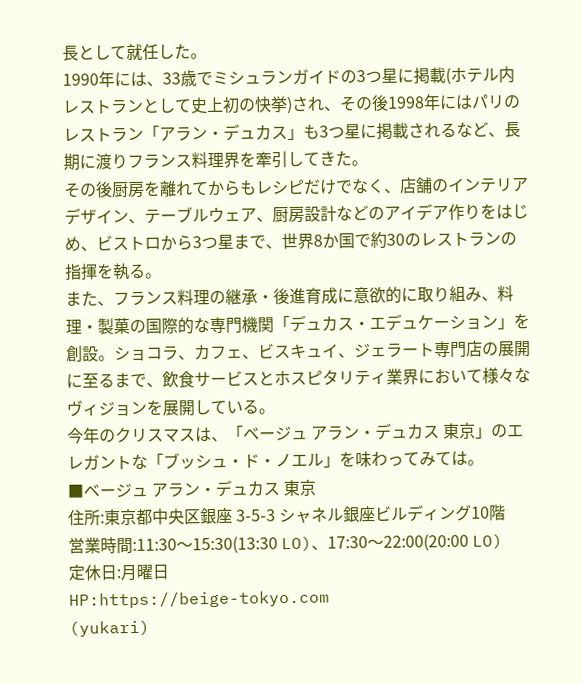長として就任した。
1990年には、33歳でミシュランガイドの3つ星に掲載(ホテル内レストランとして史上初の快挙)され、その後1998年にはパリのレストラン「アラン・デュカス」も3つ星に掲載されるなど、長期に渡りフランス料理界を牽引してきた。
その後厨房を離れてからもレシピだけでなく、店舗のインテリアデザイン、テーブルウェア、厨房設計などのアイデア作りをはじめ、ビストロから3つ星まで、世界8か国で約30のレストランの指揮を執る。
また、フランス料理の継承・後進育成に意欲的に取り組み、料理・製菓の国際的な専門機関「デュカス・エデュケーション」を創設。ショコラ、カフェ、ビスキュイ、ジェラート専門店の展開に至るまで、飲食サービスとホスピタリティ業界において様々なヴィジョンを展開している。
今年のクリスマスは、「ベージュ アラン・デュカス 東京」のエレガントな「ブッシュ・ド・ノエル」を味わってみては。
■ベージュ アラン・デュカス 東京
住所:東京都中央区銀座 3-5-3 シャネル銀座ビルディング10階
営業時間:11:30〜15:30(13:30 LO)、17:30〜22:00(20:00 LO)
定休日:月曜日
HP:https://beige-tokyo.com
(yukari)